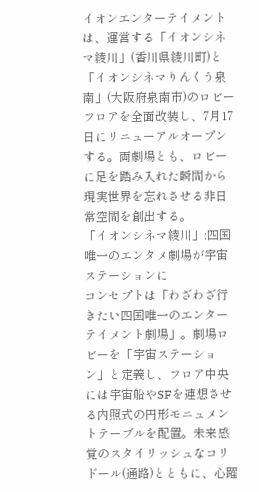イオンエンターテイメントは、運営する「イオンシネマ綾川」(香川県綾川町)と「イオンシネマりんくう泉南」(大阪府泉南市)のロビーフロアを全面改装し、7月17日にリニューアルオープンする。両劇場とも、ロビーに足を踏み入れた瞬間から現実世界を忘れさせる非日常空間を創出する。
「イオンシネマ綾川」:四国唯一のエンタメ劇場が宇宙ステーションに
コンセプトは「わざわざ行きたい四国唯一のエンターテイメント劇場」。劇場ロビーを「宇宙ステーション」と定義し、フロア中央には宇宙船やSFを連想させる内照式の円形モニュメントテーブルを配置。未来感覚のスタイリッシュなコリドール(通路)とともに、心躍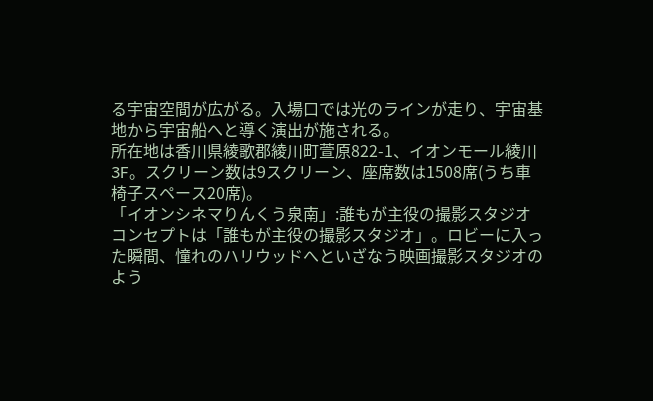る宇宙空間が広がる。入場口では光のラインが走り、宇宙基地から宇宙船へと導く演出が施される。
所在地は香川県綾歌郡綾川町萱原822-1、イオンモール綾川3F。スクリーン数は9スクリーン、座席数は1508席(うち車椅子スペース20席)。
「イオンシネマりんくう泉南」:誰もが主役の撮影スタジオ
コンセプトは「誰もが主役の撮影スタジオ」。ロビーに入った瞬間、憧れのハリウッドへといざなう映画撮影スタジオのよう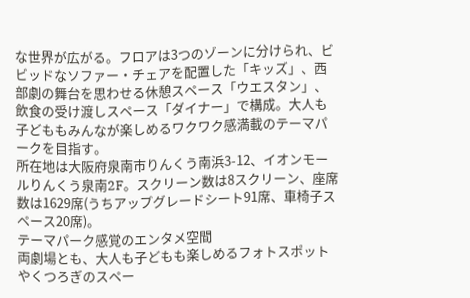な世界が広がる。フロアは3つのゾーンに分けられ、ビビッドなソファー・チェアを配置した「キッズ」、西部劇の舞台を思わせる休憩スペース「ウエスタン」、飲食の受け渡しスペース「ダイナー」で構成。大人も子どももみんなが楽しめるワクワク感満載のテーマパークを目指す。
所在地は大阪府泉南市りんくう南浜3-12、イオンモールりんくう泉南2F。スクリーン数は8スクリーン、座席数は1629席(うちアップグレードシート91席、車椅子スペース20席)。
テーマパーク感覚のエンタメ空間
両劇場とも、大人も子どもも楽しめるフォトスポットやくつろぎのスペー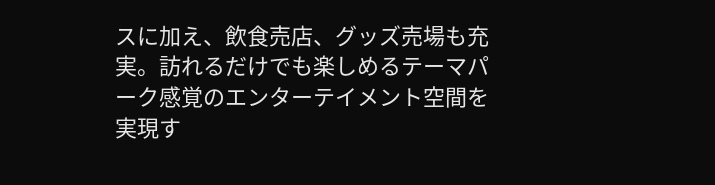スに加え、飲食売店、グッズ売場も充実。訪れるだけでも楽しめるテーマパーク感覚のエンターテイメント空間を実現す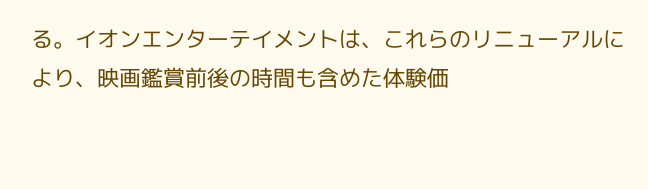る。イオンエンターテイメントは、これらのリニューアルにより、映画鑑賞前後の時間も含めた体験価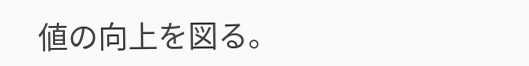値の向上を図る。